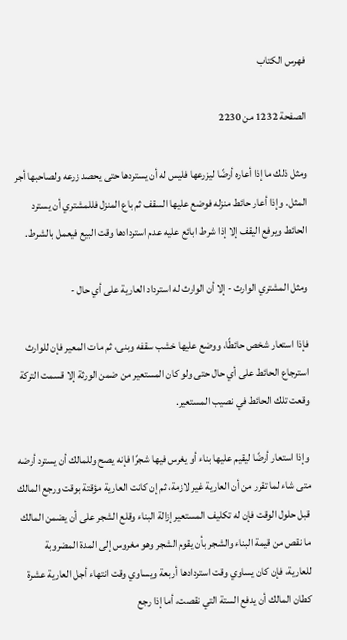فهرس الكتاب

الصفحة 1232 من 2230

ومثل ذلك ما إذا أعاره أرضًا ليزرعها فليس له أن يستردها حتى يحصد زرعه ولصاحبها أجر المثل. وإذا أعار حائط منزله فوضع عليها السقف ثم باع المنزل فللمشتري أن يسترد الحائط ويرفع اليقف إلا إذا شرط ابائع عليه عدم استردادها وقت البيع فيعمل بالشرط.

ومثل المشتري الوارث - إلا أن الوارث له استرداد العارية على أي حال -

فإذا استعار شخص حائطًا، ووضع عليها خشب سقفه وبنى، ثم مات المعير فإن للوارث استرجاع الحائط على أي حال حتى ولو كان المستعير من ضمن الورثة إلا قسمت التركة وقعت تلك الحائط في نصيب المستعير.

وإذا استعار أرضًا ليقيم عليها بناء أو يغرس فيها شجرًا فإنه يصح وللمالك أن يسترد أرضه متى شاء لما تقرر من أن العارية غير لازمة، ثم إن كانت العارية مؤقتة بوقت ورجع المالك قبل حلول الوقت فإن له تكليف المستعير إزالة البناء وقلع الشجر على أن يضمن المالك ما نقص من قيمة البناء والشجر بأن يقوم الشجر وهو مغروس إلى المدة المضروبة للعارية، فإن كان يساوي وقت استردادها أربعة ويساوي وقت انتهاء أجل العارية عشرة كطان المالك أن يدفع الستة التي نقصت، أما إذا رجع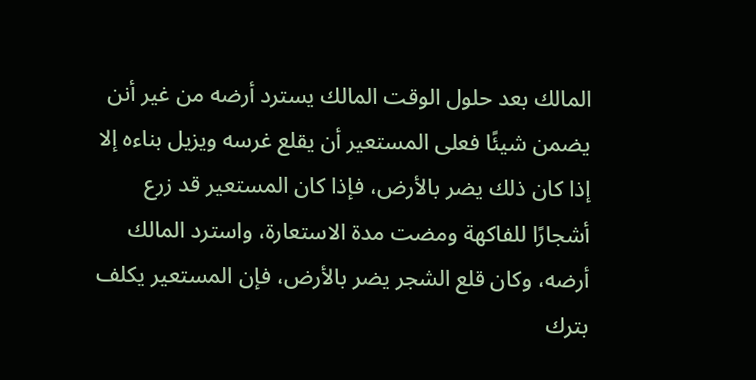المالك بعد حلول الوقت المالك يسترد أرضه من غير أنن يضمن شيئًا فعلى المستعير أن يقلع غرسه ويزيل بناءه إلا إذا كان ذلك يضر بالأرض، فإذا كان المستعير قد زرع أشجارًا للفاكهة ومضت مدة الاستعارة، واسترد المالك أرضه، وكان قلع الشجر يضر بالأرض، فإن المستعير يكلف بترك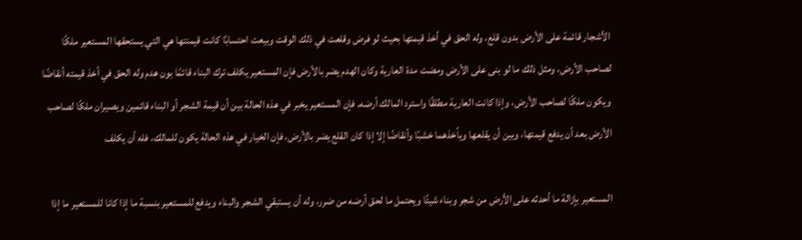الأشجار قائمة على الأرض بدون قلع، وله الحق في أخذ قيمتها بحيث لو فرض وقلعت في ذلك الوقت وبيعت احتسابًا كانت قيمنتها هي التي يستحقها المستعير ملكًا لصاحب الأرض، ومثل ذلك ما لو بنى على الأرض ومضت مدة العارية وكان الهدم يضر بالأرض فإن المستعير يكلف ترك البناء قائمًا بون هدم وله الحق في أخذ قيمته أنقاضًا ويكون ملكًا لصاحب الأرض، وإذا كانت العارية مطلقًا واسترد المالك أرضه، فإن المستعير يخبر في هذه الحالة بين أن قيمة الشجر أو البناء قائمين ويصيران ملكًا لصاحب الأرض بعد أن يدفع قيمتها، وبين أن يقلعها ويأخذهما خشبًا وأنقاضًا إلا إذا كان القلع يضر بالأرض، فإن الخيار في هذه الحالة يكون للمالك، فله أن يكلف

المستعير بإزالة ما أحدثه على الأرض من شجر وبناء شيئًا ويحتمل ما لحق أرضه من ضرر، وله أن يستبقي الشجر والبناء ويدفع للمستعير بنسبة ما إذا كانا للمستعير ما إذا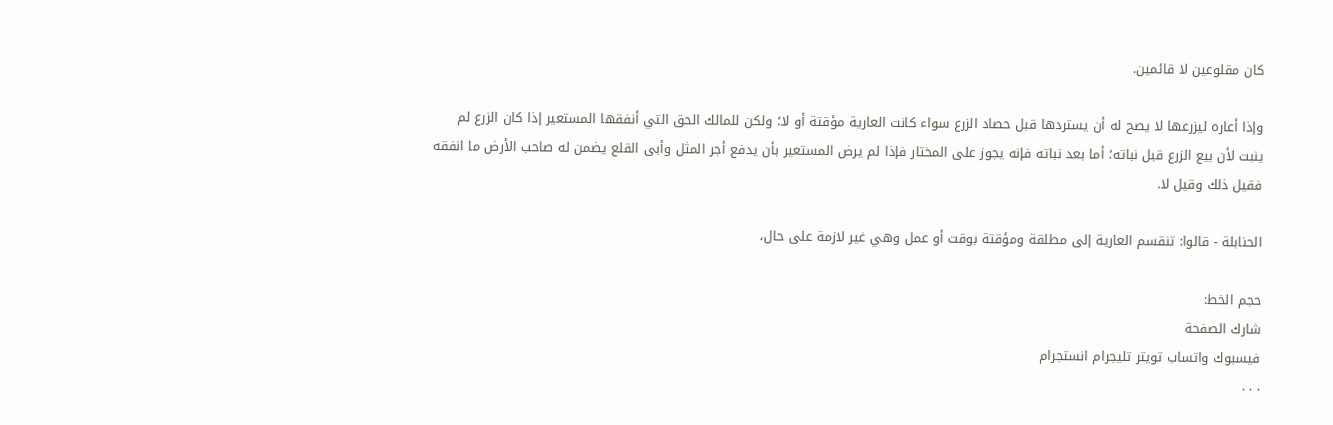كان مقلوعين لا قائمين.

وإذا أعاره ليزرعها لا يصح له أن يستردها قبل حصاد الزرع سواء كانت العارية مؤقتة أو لا؛ ولكن للمالك الحق التي أنفقها المستعير إذا كان الزرع لم ينبت لأن بيع الزرع قبل نباته؛ أما بعد نباته فإنه يجوز على المختار فإذا لم يرض المستعير بأن يدفع أجر المثل وأبى القلع يضمن له صاحب الأرض ما انفقه فقيل ذلك وقيل لا.

الحنابلة - قالوا: تنقسم العارية إلى مطلقة ومؤقتة بوقت أو عمل وهي غير لازمة على حال،

حجم الخط:
شارك الصفحة
فيسبوك واتساب تويتر تليجرام انستجرام
. . .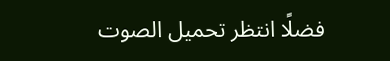فضلًا انتظر تحميل الصوت